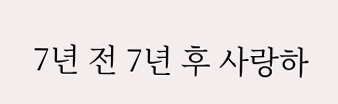7년 전 7년 후 사랑하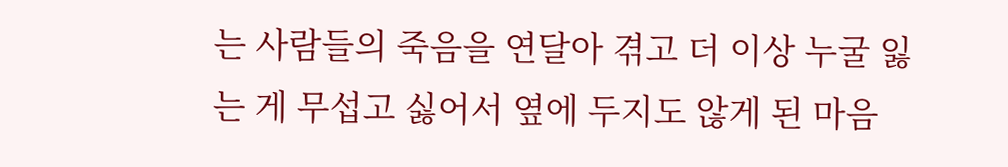는 사람들의 죽음을 연달아 겪고 더 이상 누굴 잃는 게 무섭고 싫어서 옆에 두지도 않게 된 마음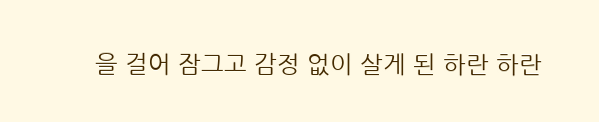을 걸어 잠그고 감정 없이 살게 된 하란 하란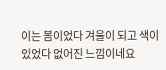이는 봄이었다 겨울이 되고 색이 있었다 없어진 느낌이네요